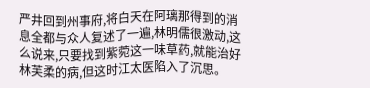严井回到州事府,将白天在阿璃那得到的消息全都与众人复述了一遍,林明儒很激动,这么说来,只要找到紫菀这一味草药,就能治好林芙柔的病,但这时江太医陷入了沉思。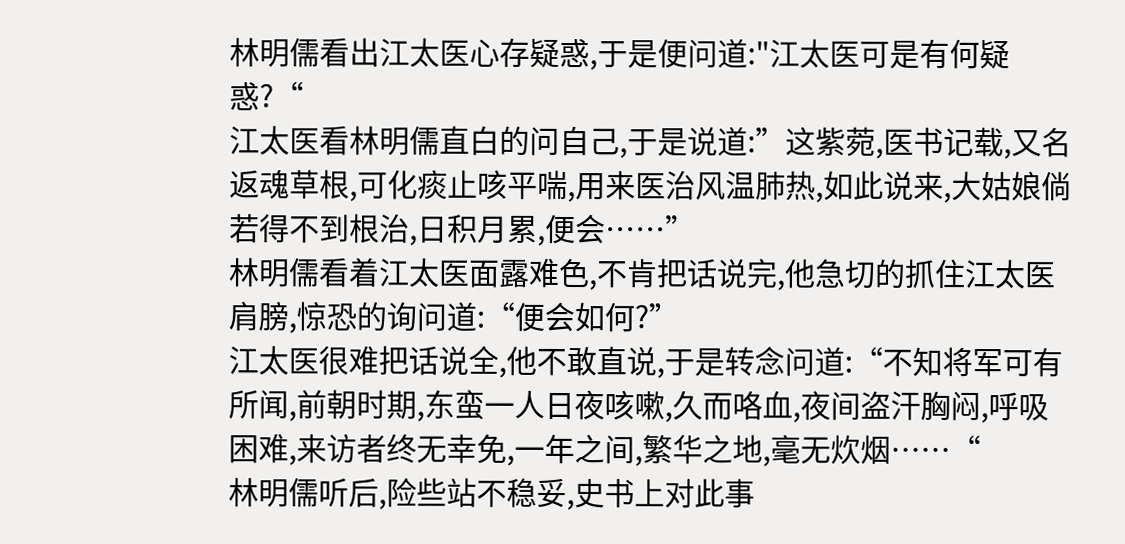林明儒看出江太医心存疑惑,于是便问道:"江太医可是有何疑惑?“
江太医看林明儒直白的问自己,于是说道:”这紫菀,医书记载,又名返魂草根,可化痰止咳平喘,用来医治风温肺热,如此说来,大姑娘倘若得不到根治,日积月累,便会……”
林明儒看着江太医面露难色,不肯把话说完,他急切的抓住江太医肩膀,惊恐的询问道:“便会如何?”
江太医很难把话说全,他不敢直说,于是转念问道:“不知将军可有所闻,前朝时期,东蛮一人日夜咳嗽,久而咯血,夜间盗汗胸闷,呼吸困难,来访者终无幸免,一年之间,繁华之地,毫无炊烟……“
林明儒听后,险些站不稳妥,史书上对此事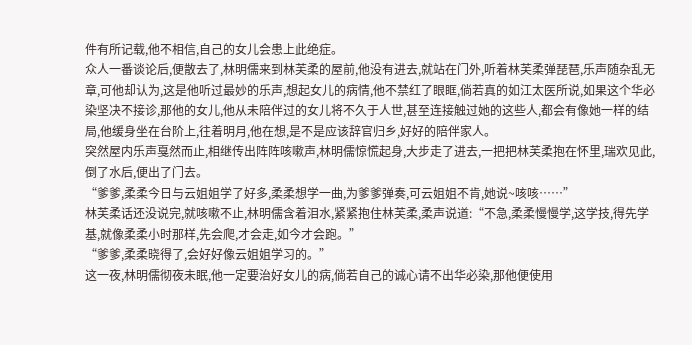件有所记载,他不相信,自己的女儿会患上此绝症。
众人一番谈论后,便散去了,林明儒来到林芙柔的屋前,他没有进去,就站在门外,听着林芙柔弹琵琶,乐声随杂乱无章,可他却认为,这是他听过最妙的乐声,想起女儿的病情,他不禁红了眼眶,倘若真的如江太医所说,如果这个华必染坚决不接诊,那他的女儿,他从未陪伴过的女儿将不久于人世,甚至连接触过她的这些人,都会有像她一样的结局,他缓身坐在台阶上,往着明月,他在想,是不是应该辞官归乡,好好的陪伴家人。
突然屋内乐声戛然而止,相继传出阵阵咳嗽声,林明儒惊慌起身,大步走了进去,一把把林芙柔抱在怀里,瑞欢见此,倒了水后,便出了门去。
“爹爹,柔柔今日与云姐姐学了好多,柔柔想学一曲,为爹爹弹奏,可云姐姐不肯,她说~咳咳……”
林芙柔话还没说完,就咳嗽不止,林明儒含着泪水,紧紧抱住林芙柔,柔声说道:“不急,柔柔慢慢学,这学技,得先学基,就像柔柔小时那样,先会爬,才会走,如今才会跑。”
“爹爹,柔柔晓得了,会好好像云姐姐学习的。”
这一夜,林明儒彻夜未眠,他一定要治好女儿的病,倘若自己的诚心请不出华必染,那他便使用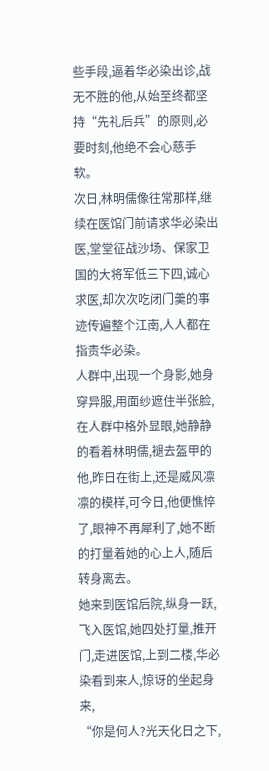些手段,逼着华必染出诊,战无不胜的他,从始至终都坚持“先礼后兵”的原则,必要时刻,他绝不会心慈手软。
次日,林明儒像往常那样,继续在医馆门前请求华必染出医,堂堂征战沙场、保家卫国的大将军低三下四,诚心求医,却次次吃闭门羹的事迹传遍整个江南,人人都在指责华必染。
人群中,出现一个身影,她身穿异服,用面纱遮住半张脸,在人群中格外显眼,她静静的看着林明儒,褪去盔甲的他,昨日在街上,还是威风凛凛的模样,可今日,他便憔悴了,眼神不再犀利了,她不断的打量着她的心上人,随后转身离去。
她来到医馆后院,纵身一跃,飞入医馆,她四处打量,推开门,走进医馆,上到二楼,华必染看到来人,惊讶的坐起身来,
“你是何人?光天化日之下,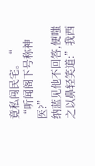竟私闯民宅。“
“听闻阁下号称神医?”
纳蓝见他不回答,便嗤之以鼻轻笑道:”我西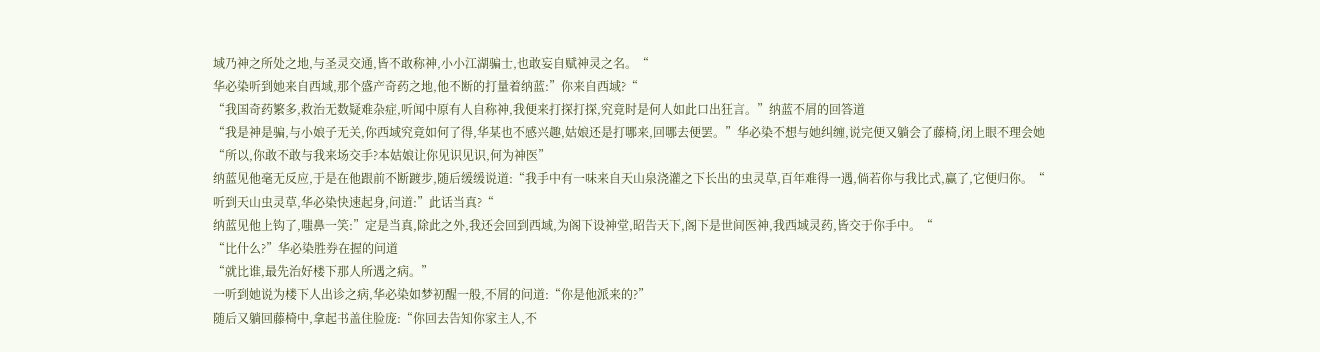域乃神之所处之地,与圣灵交通,皆不敢称神,小小江湖骗士,也敢妄自赋神灵之名。“
华必染听到她来自西域,那个盛产奇药之地,他不断的打量着纳蓝:”你来自西域?“
“我国奇药繁多,救治无数疑难杂症,听闻中原有人自称神,我便来打探打探,究竟时是何人如此口出狂言。”纳蓝不屑的回答道
“我是神是骗,与小娘子无关,你西域究竟如何了得,华某也不感兴趣,姑娘还是打哪来,回哪去便罢。”华必染不想与她纠缠,说完便又躺会了藤椅,闭上眼不理会她
“所以,你敢不敢与我来场交手?本姑娘让你见识见识,何为神医”
纳蓝见他毫无反应,于是在他跟前不断踱步,随后缓缓说道:“我手中有一味来自天山泉浇灌之下长出的虫灵草,百年难得一遇,倘若你与我比式,赢了,它便归你。“
听到天山虫灵草,华必染快速起身,问道:”此话当真?“
纳蓝见他上钩了,嗤鼻一笑:”定是当真,除此之外,我还会回到西域,为阁下设神堂,昭告天下,阁下是世间医神,我西域灵药,皆交于你手中。“
“比什么?”华必染胜券在握的问道
“就比谁,最先治好楼下那人所遇之病。”
一听到她说为楼下人出诊之病,华必染如梦初醒一般,不屑的问道:“你是他派来的?”
随后又躺回藤椅中,拿起书盖住脸庞:“你回去告知你家主人,不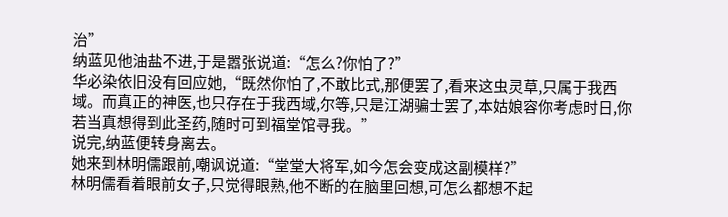治”
纳蓝见他油盐不进,于是嚣张说道:“怎么?你怕了?”
华必染依旧没有回应她,“既然你怕了,不敢比式,那便罢了,看来这虫灵草,只属于我西域。而真正的神医,也只存在于我西域,尔等,只是江湖骗士罢了,本姑娘容你考虑时日,你若当真想得到此圣药,随时可到福堂馆寻我。”
说完,纳蓝便转身离去。
她来到林明儒跟前,嘲讽说道:“堂堂大将军,如今怎会变成这副模样?”
林明儒看着眼前女子,只觉得眼熟,他不断的在脑里回想,可怎么都想不起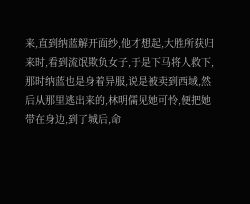来,直到纳蓝解开面纱,他才想起,大胜所获归来时,看到流氓欺负女子,于是下马将人救下,那时纳蓝也是身着异服,说是被卖到西域,然后从那里逃出来的,林明儒见她可怜,便把她带在身边,到了城后,命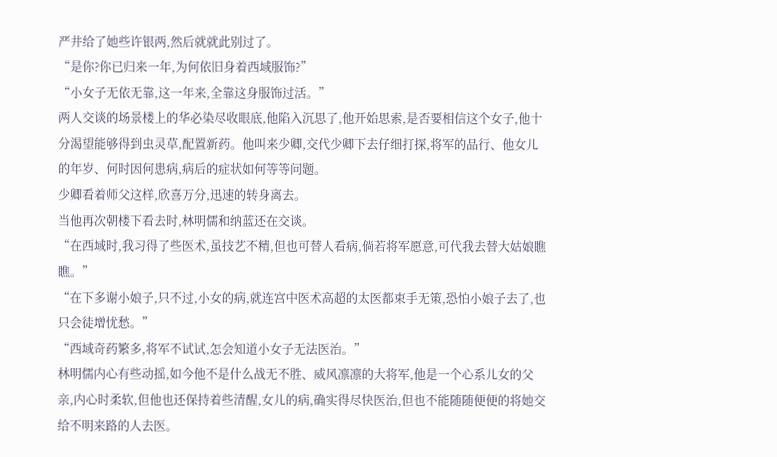严井给了她些许银两,然后就就此别过了。
“是你?你已归来一年,为何依旧身着西域服饰?”
“小女子无依无靠,这一年来,全靠这身服饰过活。”
两人交谈的场景楼上的华必染尽收眼底,他陷入沉思了,他开始思索,是否要相信这个女子,他十分渴望能够得到虫灵草,配置新药。他叫来少卿,交代少卿下去仔细打探,将军的品行、他女儿的年岁、何时因何患病,病后的症状如何等等问题。
少卿看着师父这样,欣喜万分,迅速的转身离去。
当他再次朝楼下看去时,林明儒和纳蓝还在交谈。
“在西域时,我习得了些医术,虽技艺不精,但也可替人看病,倘若将军愿意,可代我去替大姑娘瞧瞧。”
“在下多谢小娘子,只不过,小女的病,就连宫中医术高超的太医都束手无策,恐怕小娘子去了,也只会徒增忧愁。”
“西域奇药繁多,将军不试试,怎会知道小女子无法医治。”
林明儒内心有些动摇,如今他不是什么战无不胜、威风凛凛的大将军,他是一个心系儿女的父亲,内心时柔软,但他也还保持着些清醒,女儿的病,确实得尽快医治,但也不能随随便便的将她交给不明来路的人去医。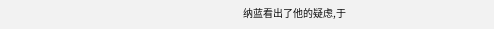纳蓝看出了他的疑虑,于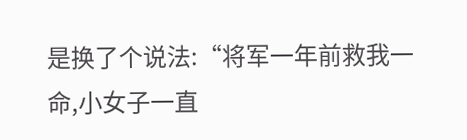是换了个说法:“将军一年前救我一命,小女子一直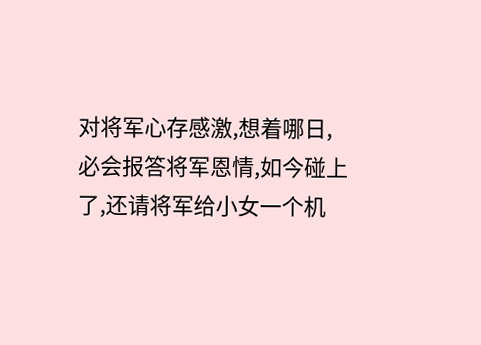对将军心存感激,想着哪日,必会报答将军恩情,如今碰上了,还请将军给小女一个机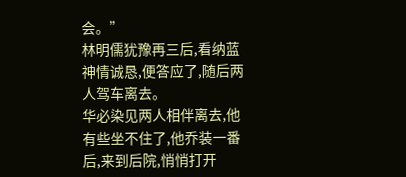会。”
林明儒犹豫再三后,看纳蓝神情诚恳,便答应了,随后两人驾车离去。
华必染见两人相伴离去,他有些坐不住了,他乔装一番后,来到后院,悄悄打开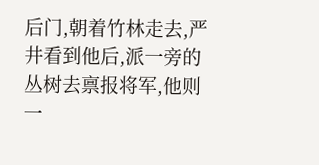后门,朝着竹林走去,严井看到他后,派一旁的丛树去禀报将军,他则一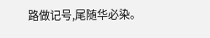路做记号,尾随华必染。